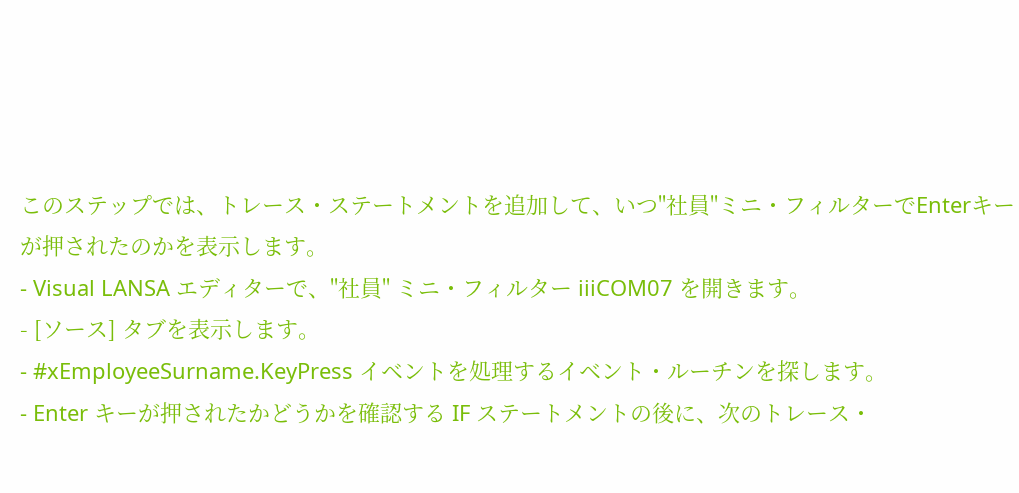このステップでは、トレース・ステートメントを追加して、いつ"社員"ミニ・フィルターでEnterキーが押されたのかを表示します。
- Visual LANSA エディターで、"社員" ミニ・フィルター iiiCOM07 を開きます。
- [ソース] タブを表示します。
- #xEmployeeSurname.KeyPress イベントを処理するイベント・ルーチンを探します。
- Enter キーが押されたかどうかを確認する IF ステートメントの後に、次のトレース・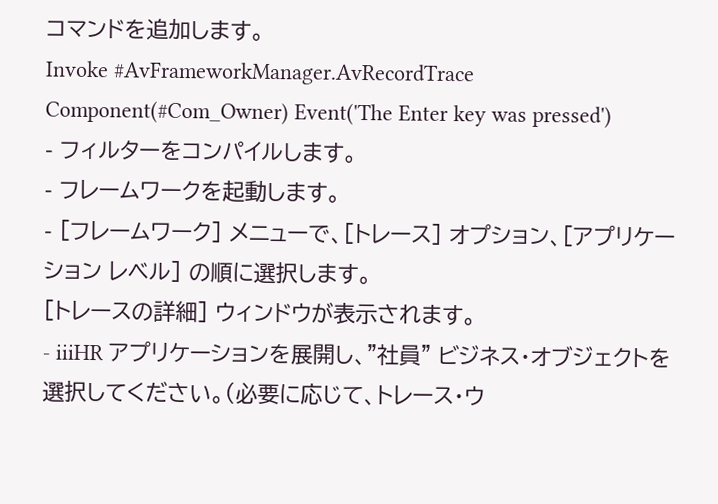コマンドを追加します。
Invoke #AvFrameworkManager.AvRecordTrace Component(#Com_Owner) Event('The Enter key was pressed')
- フィルターをコンパイルします。
- フレームワークを起動します。
- [フレームワーク] メニューで、[トレース] オプション、[アプリケーション レベル] の順に選択します。
[トレースの詳細] ウィンドウが表示されます。
- iiiHR アプリケーションを展開し、"社員" ビジネス・オブジェクトを選択してください。(必要に応じて、トレース・ウ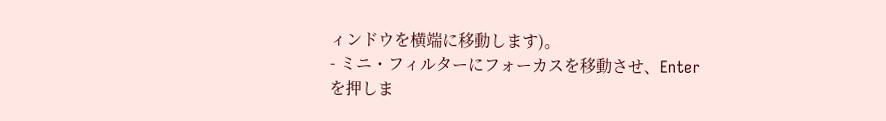ィンドウを横端に移動します)。
- ミニ・フィルターにフォーカスを移動させ、Enter を押しま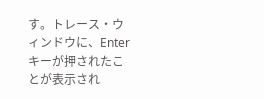す。トレース・ウィンドウに、Enter キーが押されたことが表示され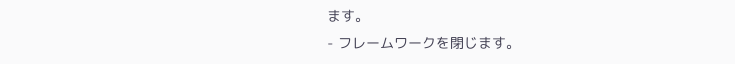ます。
- フレームワークを閉じます。